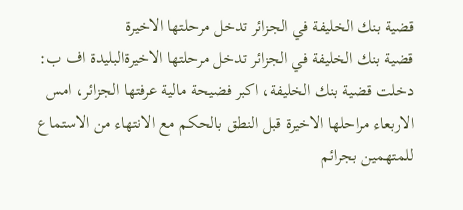قضية بنك الخليفة في الجزائر تدخل مرحلتها الاخيرة
قضية بنك الخليفة في الجزائر تدخل مرحلتها الاخيرةالبليدة اف ب: دخلت قضية بنك الخليفة، اكبر فضيحة مالية عرفتها الجزائر، امس الاربعاء مراحلها الاخيرة قبل النطق بالحكم مع الانتهاء من الاستماع للمتهمين بجرائم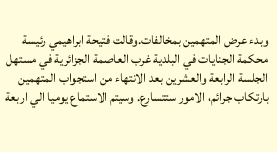وبدء عرض المتهمين بمخالفات.وقالت فتيحة ابراهيمي رئيسة محكمة الجنايات في البلدية غرب العاصمة الجزائرية في مستهل الجلسة الرابعة والعشرين بعد الانتهاء من استجواب المتهمين بارتكاب جرائم، الامور ستتسارع. وسيتم الاستماع يوميا الي اربعة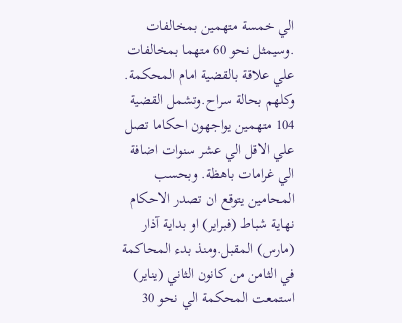الي خمسة متهمين بمخالفات .وسيمثل نحو 60 متهما بمخالفات علي علاقة بالقضية امام المحكمة. وكلهم بحالة سراح.وتشمل القضية 104 متهمين يواجهون احكاما تصل علي الاقل الي عشر سنوات اضافة الي غرامات باهظة. وبحسب المحامين يتوقع ان تصدر الاحكام نهاية شباط (فبراير) او بداية آذار (مارس) المقبل.ومنذ بدء المحاكمة في الثامن من كانون الثاني (يناير) استمعت المحكمة الي نحو 30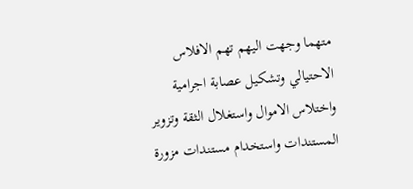متهما وجهت اليهم تهم الافلاس الاحتيالي وتشكيل عصابة اجرامية واختلاس الاموال واستغلال الثقة وتزوير المستندات واستخدام مستندات مزورة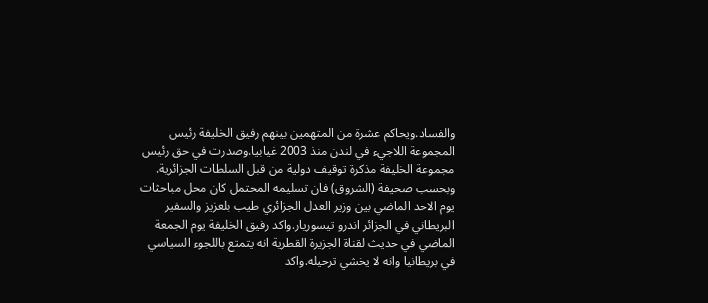والفساد.ويحاكم عشرة من المتهمين بينهم رفيق الخليفة رئيس المجموعة اللاجيء في لندن منذ 2003 غيابيا.وصدرت في حق رئيس مجموعة الخليفة مذكرة توقيف دولية من قبل السلطات الجزائرية. وبحسب صحيفة (الشروق) فان تسليمه المحتمل كان محل مباحثات يوم الاحد الماضي بين وزير العدل الجزائري طيب بلعزيز والسفير البريطاني في الجزائر اندرو تيسوريار.واكد رفيق الخليفة يوم الجمعة الماضي في حديث لقناة الجزيرة القطرية انه يتمتع باللجوء السياسي في بريطانيا وانه لا يخشي ترحيله.واكد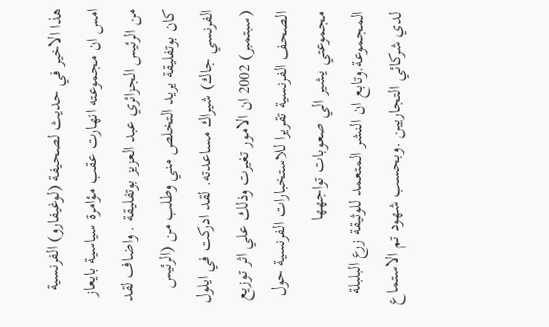هذا الاخير في حديث لصحيفة (لوغيفارو) الفرنسية امس ان مجموعته انهارت عقب مؤامرة سياسية بايعاز من الرئيس الجزائري عبد العزيز بوتفليقة . واضاف لقد كان بوتفليقة يريد التخلص مني وطلب من (الرئيس الفرنسي جاك) شيراك مساعدته. لقد ادركت في ايلول (سبتمبر) 2002 ان الامور تغيرت وذلك علي اثر توزيع الصحف الفرنسية تقريرا للاستخبارات الفرنسية حول مجموعتي يشير الي صعوبات تواجهها المجموعة.وتابع ان النشر المتعمد للوثيقة زرع البلبلة لدي شركائي التجاريين .وبحسب شهود تم الاستماع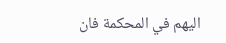اليهم في المحكمة فان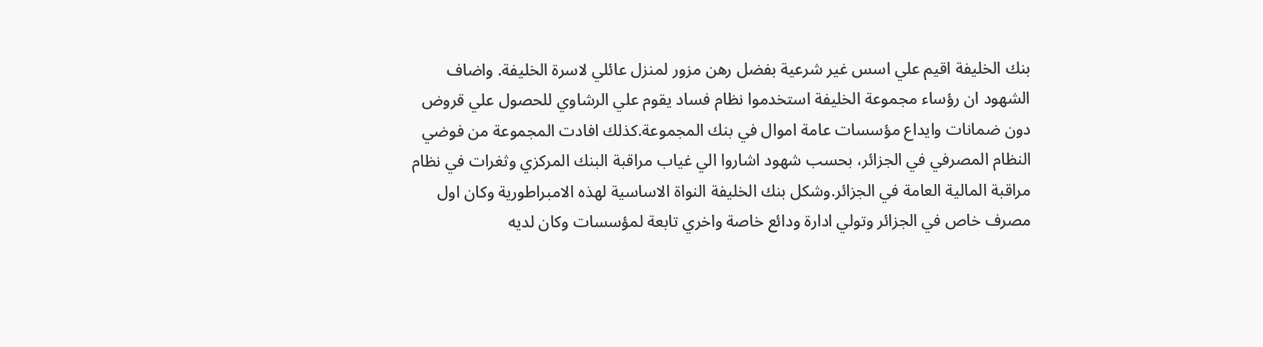بنك الخليفة اقيم علي اسس غير شرعية بفضل رهن مزور لمنزل عائلي لاسرة الخليفة. واضاف الشهود ان رؤساء مجموعة الخليفة استخدموا نظام فساد يقوم علي الرشاوي للحصول علي قروض دون ضمانات وايداع مؤسسات عامة اموال في بنك المجموعة.كذلك افادت المجموعة من فوضي النظام المصرفي في الجزائر، بحسب شهود اشاروا الي غياب مراقبة البنك المركزي وثغرات في نظام مراقبة المالية العامة في الجزائر.وشكل بنك الخليفة النواة الاساسية لهذه الامبراطورية وكان اول مصرف خاص في الجزائر وتولي ادارة ودائع خاصة واخري تابعة لمؤسسات وكان لديه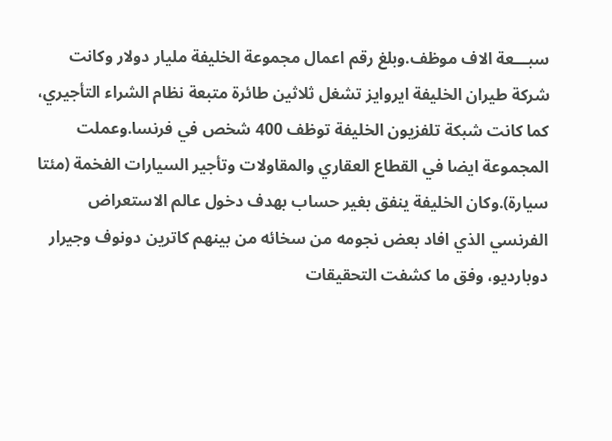سبـــعة الاف موظف.وبلغ رقم اعمال مجموعة الخليفة مليار دولار وكانت شركة طيران الخليفة ايروايز تشغل ثلاثين طائرة متبعة نظام الشراء التأجيري، كما كانت شبكة تلفزيون الخليفة توظف 400 شخص في فرنسا.وعملت المجموعة ايضا في القطاع العقاري والمقاولات وتأجير السيارات الفخمة (مئتا سيارة).وكان الخليفة ينفق بغير حساب بهدف دخول عالم الاستعراض الفرنسي الذي افاد بعض نجومه من سخائه من بينهم كاترين دونوف وجيرار دوبارديو، وفق ما كشفت التحقيقات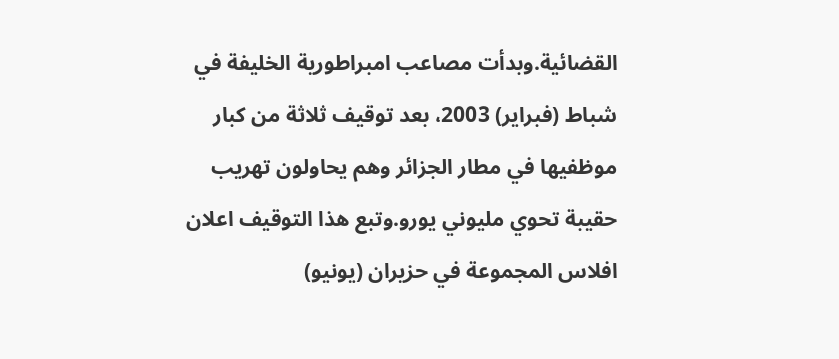القضائية.وبدأت مصاعب امبراطورية الخليفة في شباط (فبراير) 2003، بعد توقيف ثلاثة من كبار موظفيها في مطار الجزائر وهم يحاولون تهريب حقيبة تحوي مليوني يورو.وتبع هذا التوقيف اعلان افلاس المجموعة في حزيران (يونيو)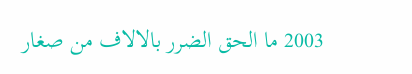2003 ما الحق الضرر بالالاف من صغار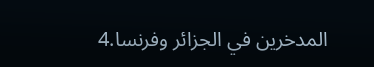المدخرين في الجزائر وفرنسا.4